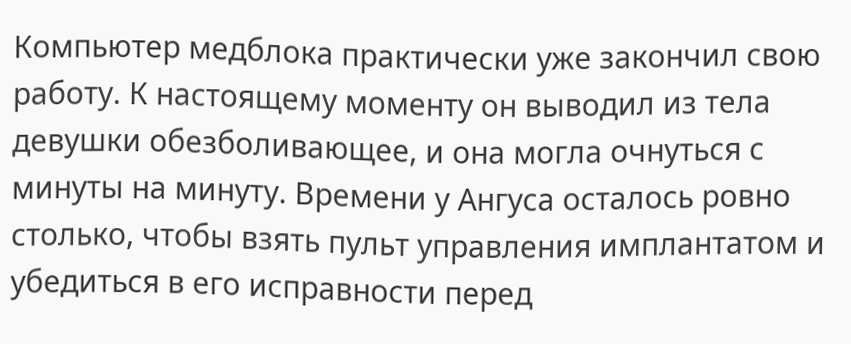Компьютер медблока практически уже закончил свою работу. К настоящему моменту он выводил из тела девушки обезболивающее, и она могла очнуться с минуты на минуту. Времени у Ангуса осталось ровно столько, чтобы взять пульт управления имплантатом и убедиться в его исправности перед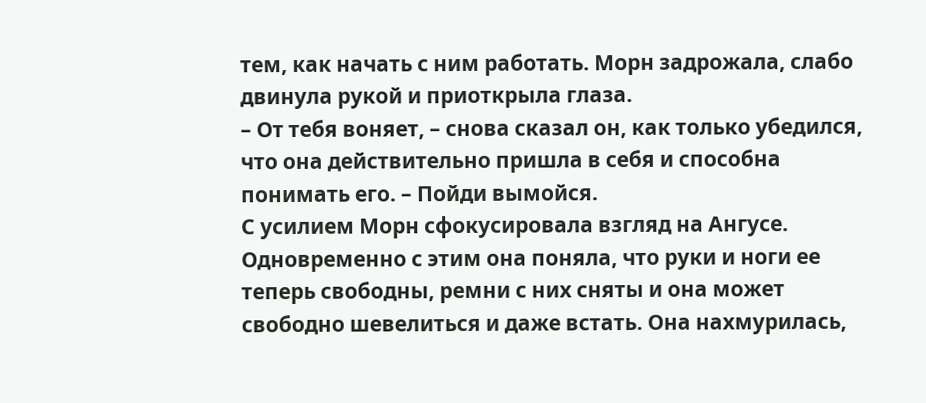тем, как начать с ним работать. Морн задрожала, слабо двинула рукой и приоткрыла глаза.
– От тебя воняет, – снова сказал он, как только убедился, что она действительно пришла в себя и способна понимать его. – Пойди вымойся.
С усилием Морн сфокусировала взгляд на Ангусе. Одновременно с этим она поняла, что руки и ноги ее теперь свободны, ремни с них сняты и она может свободно шевелиться и даже встать. Она нахмурилась,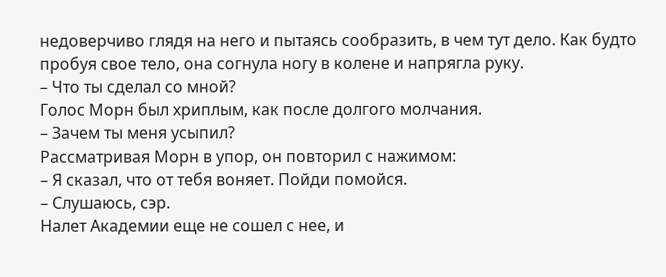недоверчиво глядя на него и пытаясь сообразить, в чем тут дело. Как будто пробуя свое тело, она согнула ногу в колене и напрягла руку.
– Что ты сделал со мной?
Голос Морн был хриплым, как после долгого молчания.
– Зачем ты меня усыпил?
Рассматривая Морн в упор, он повторил с нажимом:
– Я сказал, что от тебя воняет. Пойди помойся.
– Слушаюсь, сэр.
Налет Академии еще не сошел с нее, и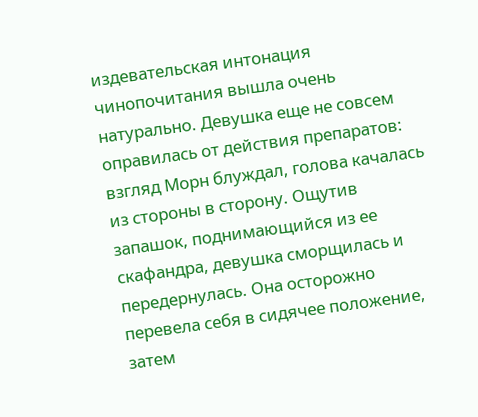издевательская интонация чинопочитания вышла очень натурально. Девушка еще не совсем оправилась от действия препаратов: взгляд Морн блуждал, голова качалась из стороны в сторону. Ощутив запашок, поднимающийся из ее скафандра, девушка сморщилась и передернулась. Она осторожно перевела себя в сидячее положение, затем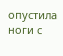опустила ноги с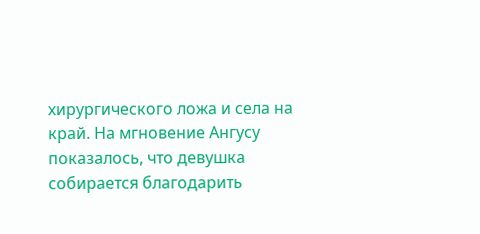хирургического ложа и села на край. На мгновение Ангусу показалось, что девушка собирается благодарить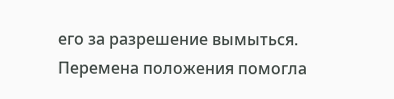его за разрешение вымыться.
Перемена положения помогла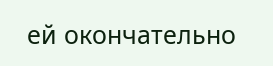ей окончательно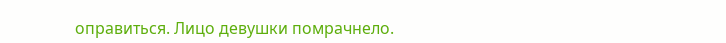оправиться. Лицо девушки помрачнело.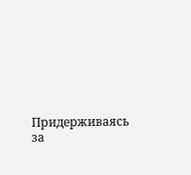Придерживаясь за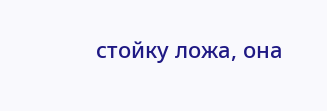стойку ложа, она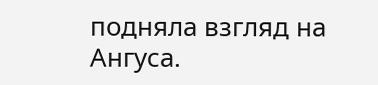подняла взгляд на Ангуса.